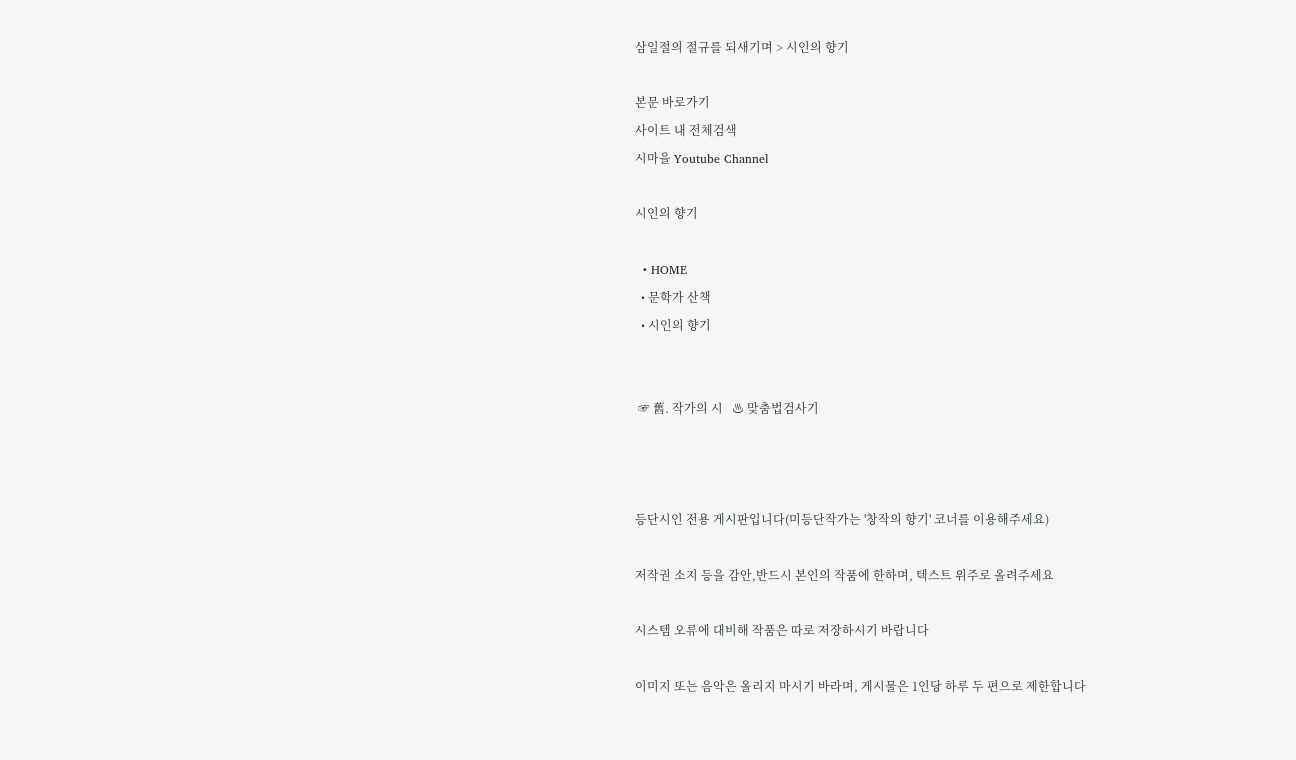삼일절의 절규를 되새기며 > 시인의 향기

본문 바로가기
사이트 내 전체검색
시마을 Youtube Channel

시인의 향기

  • HOME
  • 문학가 산책
  • 시인의 향기


 ☞ 舊. 작가의 시   ♨ 맞춤법검사기



등단시인 전용 게시판입니다(미등단작가는 '창작의 향기' 코너를 이용해주세요)

저작권 소지 등을 감안,반드시 본인의 작품에 한하며, 텍스트 위주로 올려주세요

시스템 오류에 대비해 작품은 따로 저장하시기 바랍니다

이미지 또는 음악은 올리지 마시기 바라며, 게시물은 1인당 하루 두 편으로 제한합니다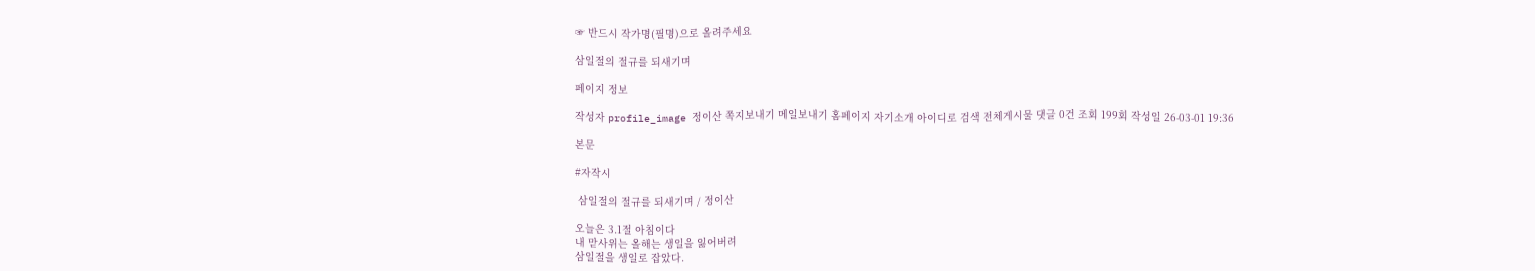☞ 반드시 작가명(필명)으로 올려주세요

삼일절의 절규를 되새기며

페이지 정보

작성자 profile_image 정이산 쪽지보내기 메일보내기 홈페이지 자기소개 아이디로 검색 전체게시물 댓글 0건 조회 199회 작성일 26-03-01 19:36

본문

#자작시

 삼일절의 절규를 되새기며 / 정이산

오늘은 3.1절 아침이다
내 맏사위는 올해는 생일을 잃어버려
삼일절을 생일로 잡았다.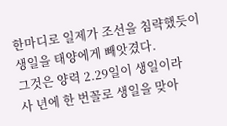한마디로 일제가 조선을 침략했듯이
생일을 태양에게 빼앗겼다.
그것은 양력 2.29일이 생일이라
사 년에 한 번꼴로 생일을 맞아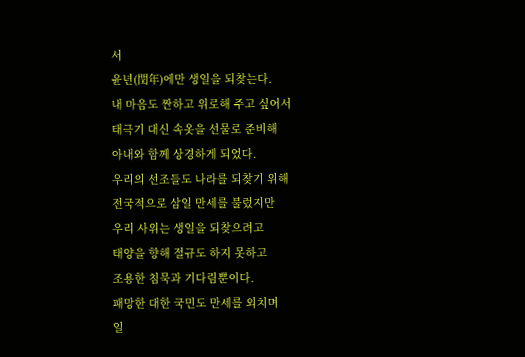서
윤년(閏年)에만 생일을 되찾는다.
내 마음도 짠하고 위로해 주고 싶어서
태극기 대신 속옷을 선물로 준비해
아내와 함께 상경하게 되었다.
우리의 선조들도 나라를 되찾기 위해
전국적으로 삼일 만세를 불렀지만
우리 사위는 생일을 되찾으려고
태양을 향해 절규도 하지 못하고
조용한 침묵과 기다림뿐이다.
패망한 대한 국민도 만세를 외치며
일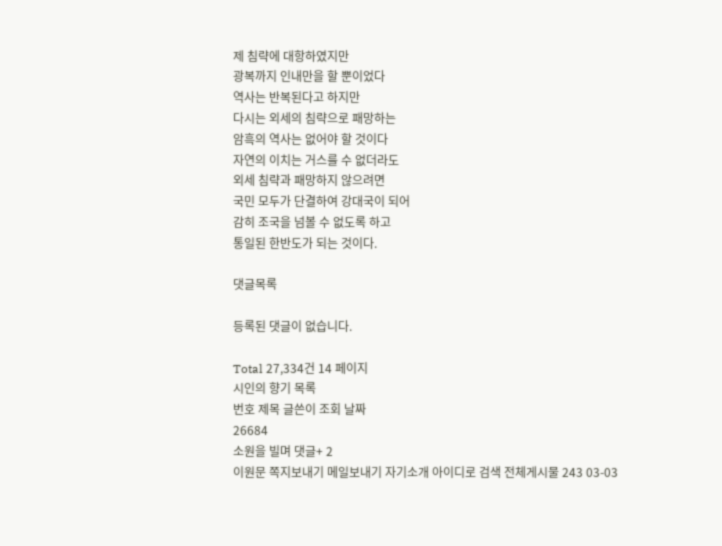제 침략에 대항하였지만
광복까지 인내만을 할 뿐이었다
역사는 반복된다고 하지만
다시는 외세의 침략으로 패망하는
암흑의 역사는 없어야 할 것이다
자연의 이치는 거스를 수 없더라도
외세 침략과 패망하지 않으려면
국민 모두가 단결하여 강대국이 되어
감히 조국을 넘볼 수 없도록 하고
통일된 한반도가 되는 것이다.

댓글목록

등록된 댓글이 없습니다.

Total 27,334건 14 페이지
시인의 향기 목록
번호 제목 글쓴이 조회 날짜
26684
소원을 빌며 댓글+ 2
이원문 쪽지보내기 메일보내기 자기소개 아이디로 검색 전체게시물 243 03-03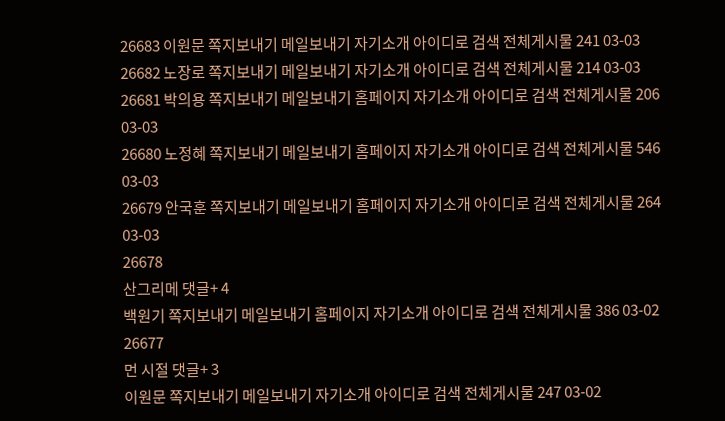26683 이원문 쪽지보내기 메일보내기 자기소개 아이디로 검색 전체게시물 241 03-03
26682 노장로 쪽지보내기 메일보내기 자기소개 아이디로 검색 전체게시물 214 03-03
26681 박의용 쪽지보내기 메일보내기 홈페이지 자기소개 아이디로 검색 전체게시물 206 03-03
26680 노정혜 쪽지보내기 메일보내기 홈페이지 자기소개 아이디로 검색 전체게시물 546 03-03
26679 안국훈 쪽지보내기 메일보내기 홈페이지 자기소개 아이디로 검색 전체게시물 264 03-03
26678
산그리메 댓글+ 4
백원기 쪽지보내기 메일보내기 홈페이지 자기소개 아이디로 검색 전체게시물 386 03-02
26677
먼 시절 댓글+ 3
이원문 쪽지보내기 메일보내기 자기소개 아이디로 검색 전체게시물 247 03-02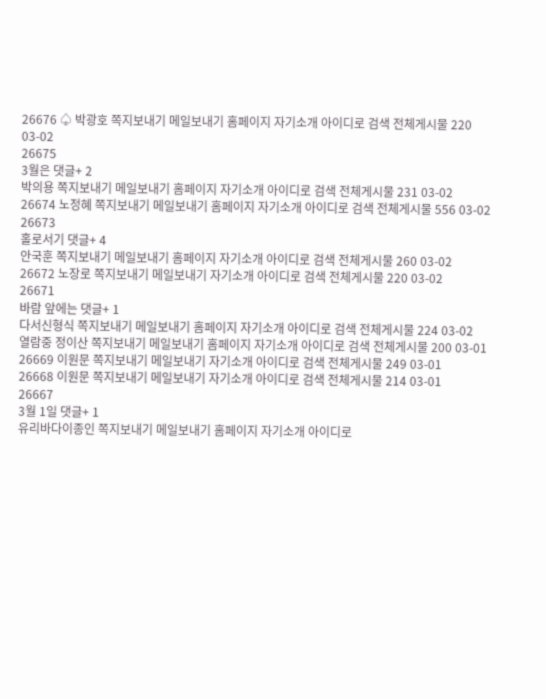26676 ♤ 박광호 쪽지보내기 메일보내기 홈페이지 자기소개 아이디로 검색 전체게시물 220 03-02
26675
3월은 댓글+ 2
박의용 쪽지보내기 메일보내기 홈페이지 자기소개 아이디로 검색 전체게시물 231 03-02
26674 노정혜 쪽지보내기 메일보내기 홈페이지 자기소개 아이디로 검색 전체게시물 556 03-02
26673
홀로서기 댓글+ 4
안국훈 쪽지보내기 메일보내기 홈페이지 자기소개 아이디로 검색 전체게시물 260 03-02
26672 노장로 쪽지보내기 메일보내기 자기소개 아이디로 검색 전체게시물 220 03-02
26671
바람 앞에는 댓글+ 1
다서신형식 쪽지보내기 메일보내기 홈페이지 자기소개 아이디로 검색 전체게시물 224 03-02
열람중 정이산 쪽지보내기 메일보내기 홈페이지 자기소개 아이디로 검색 전체게시물 200 03-01
26669 이원문 쪽지보내기 메일보내기 자기소개 아이디로 검색 전체게시물 249 03-01
26668 이원문 쪽지보내기 메일보내기 자기소개 아이디로 검색 전체게시물 214 03-01
26667
3월 1일 댓글+ 1
유리바다이종인 쪽지보내기 메일보내기 홈페이지 자기소개 아이디로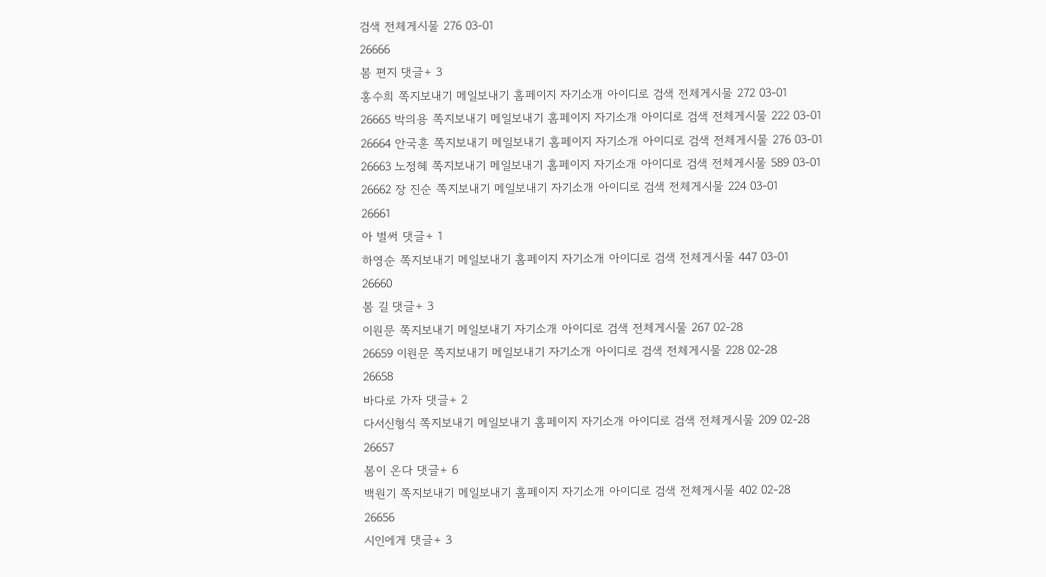검색 전체게시물 276 03-01
26666
봄 편지 댓글+ 3
홍수희 쪽지보내기 메일보내기 홈페이지 자기소개 아이디로 검색 전체게시물 272 03-01
26665 박의용 쪽지보내기 메일보내기 홈페이지 자기소개 아이디로 검색 전체게시물 222 03-01
26664 안국훈 쪽지보내기 메일보내기 홈페이지 자기소개 아이디로 검색 전체게시물 276 03-01
26663 노정혜 쪽지보내기 메일보내기 홈페이지 자기소개 아이디로 검색 전체게시물 589 03-01
26662 장 진순 쪽지보내기 메일보내기 자기소개 아이디로 검색 전체게시물 224 03-01
26661
아 벌써 댓글+ 1
하영순 쪽지보내기 메일보내기 홈페이지 자기소개 아이디로 검색 전체게시물 447 03-01
26660
봄 길 댓글+ 3
이원문 쪽지보내기 메일보내기 자기소개 아이디로 검색 전체게시물 267 02-28
26659 이원문 쪽지보내기 메일보내기 자기소개 아이디로 검색 전체게시물 228 02-28
26658
바다로 가자 댓글+ 2
다서신형식 쪽지보내기 메일보내기 홈페이지 자기소개 아이디로 검색 전체게시물 209 02-28
26657
봄이 온다 댓글+ 6
백원기 쪽지보내기 메일보내기 홈페이지 자기소개 아이디로 검색 전체게시물 402 02-28
26656
시인에게 댓글+ 3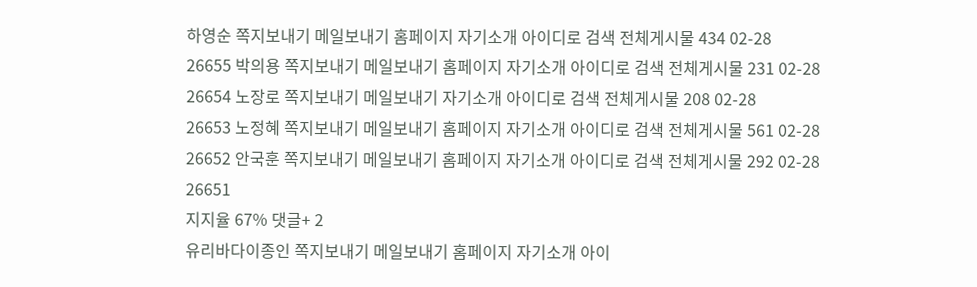하영순 쪽지보내기 메일보내기 홈페이지 자기소개 아이디로 검색 전체게시물 434 02-28
26655 박의용 쪽지보내기 메일보내기 홈페이지 자기소개 아이디로 검색 전체게시물 231 02-28
26654 노장로 쪽지보내기 메일보내기 자기소개 아이디로 검색 전체게시물 208 02-28
26653 노정혜 쪽지보내기 메일보내기 홈페이지 자기소개 아이디로 검색 전체게시물 561 02-28
26652 안국훈 쪽지보내기 메일보내기 홈페이지 자기소개 아이디로 검색 전체게시물 292 02-28
26651
지지율 67% 댓글+ 2
유리바다이종인 쪽지보내기 메일보내기 홈페이지 자기소개 아이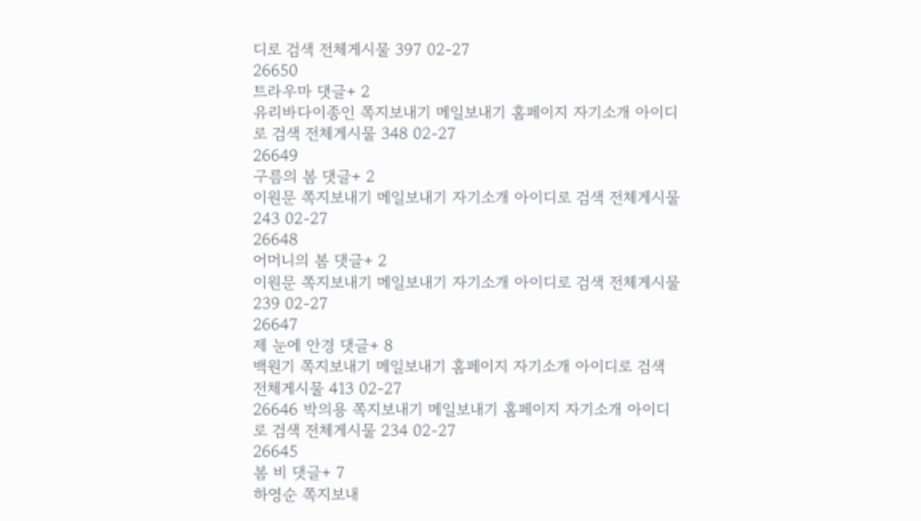디로 검색 전체게시물 397 02-27
26650
트라우마 댓글+ 2
유리바다이종인 쪽지보내기 메일보내기 홈페이지 자기소개 아이디로 검색 전체게시물 348 02-27
26649
구름의 봄 댓글+ 2
이원문 쪽지보내기 메일보내기 자기소개 아이디로 검색 전체게시물 243 02-27
26648
어머니의 봄 댓글+ 2
이원문 쪽지보내기 메일보내기 자기소개 아이디로 검색 전체게시물 239 02-27
26647
제 눈에 안경 댓글+ 8
백원기 쪽지보내기 메일보내기 홈페이지 자기소개 아이디로 검색 전체게시물 413 02-27
26646 박의용 쪽지보내기 메일보내기 홈페이지 자기소개 아이디로 검색 전체게시물 234 02-27
26645
봄 비 댓글+ 7
하영순 쪽지보내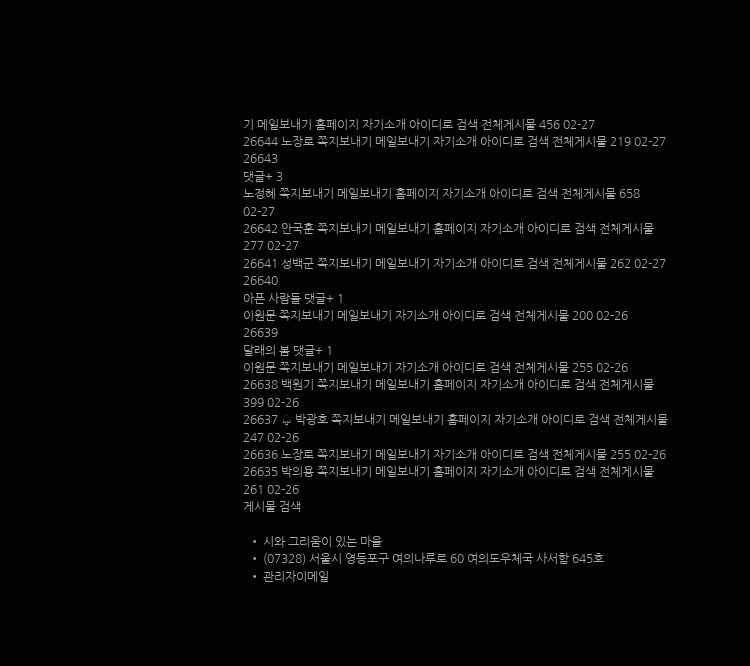기 메일보내기 홈페이지 자기소개 아이디로 검색 전체게시물 456 02-27
26644 노장로 쪽지보내기 메일보내기 자기소개 아이디로 검색 전체게시물 219 02-27
26643
댓글+ 3
노정혜 쪽지보내기 메일보내기 홈페이지 자기소개 아이디로 검색 전체게시물 658 02-27
26642 안국훈 쪽지보내기 메일보내기 홈페이지 자기소개 아이디로 검색 전체게시물 277 02-27
26641 성백군 쪽지보내기 메일보내기 자기소개 아이디로 검색 전체게시물 262 02-27
26640
아픈 사람들 댓글+ 1
이원문 쪽지보내기 메일보내기 자기소개 아이디로 검색 전체게시물 200 02-26
26639
달래의 봄 댓글+ 1
이원문 쪽지보내기 메일보내기 자기소개 아이디로 검색 전체게시물 255 02-26
26638 백원기 쪽지보내기 메일보내기 홈페이지 자기소개 아이디로 검색 전체게시물 399 02-26
26637 ♤ 박광호 쪽지보내기 메일보내기 홈페이지 자기소개 아이디로 검색 전체게시물 247 02-26
26636 노장로 쪽지보내기 메일보내기 자기소개 아이디로 검색 전체게시물 255 02-26
26635 박의용 쪽지보내기 메일보내기 홈페이지 자기소개 아이디로 검색 전체게시물 261 02-26
게시물 검색

  • 시와 그리움이 있는 마을
  • (07328) 서울시 영등포구 여의나루로 60 여의도우체국 사서함 645호
  • 관리자이메일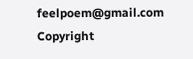feelpoem@gmail.com
Copyright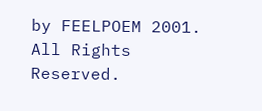by FEELPOEM 2001. All Rights Reserved.